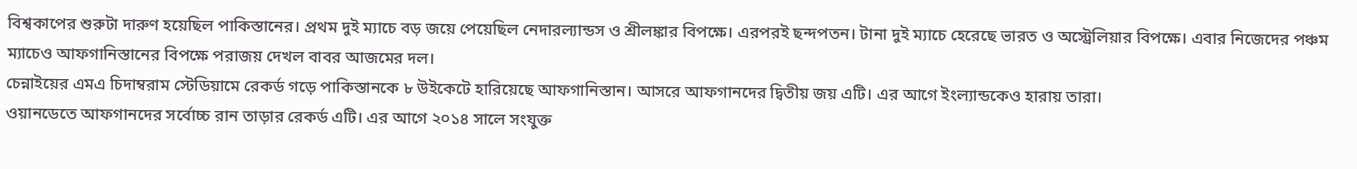বিশ্বকাপের শুরুটা দারুণ হয়েছিল পাকিস্তানের। প্রথম দুই ম্যাচে বড় জয়ে পেয়েছিল নেদারল্যান্ডস ও শ্রীলঙ্কার বিপক্ষে। এরপরই ছন্দপতন। টানা দুই ম্যাচে হেরেছে ভারত ও অস্ট্রেলিয়ার বিপক্ষে। এবার নিজেদের পঞ্চম ম্যাচেও আফগানিস্তানের বিপক্ষে পরাজয় দেখল বাবর আজমের দল।
চেন্নাইয়ের এমএ চিদাম্বরাম স্টেডিয়ামে রেকর্ড গড়ে পাকিস্তানকে ৮ উইকেটে হারিয়েছে আফগানিস্তান। আসরে আফগানদের দ্বিতীয় জয় এটি। এর আগে ইংল্যান্ডকেও হারায় তারা।
ওয়ানডেতে আফগানদের সর্বোচ্চ রান তাড়ার রেকর্ড এটি। এর আগে ২০১৪ সালে সংযুক্ত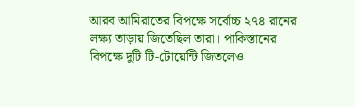আরব আমিরাতের বিপক্ষে সর্বোচ্চ ২৭৪ রানের লক্ষ্য তাড়ায় জিতেছিল তারা। পাকিস্তানের বিপক্ষে দুটি টি-টোয়েন্টি জিতলেও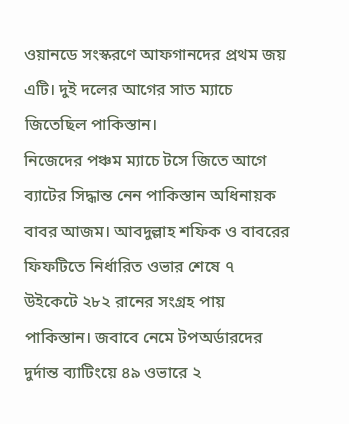ওয়ানডে সংস্করণে আফগানদের প্রথম জয় এটি। দুই দলের আগের সাত ম্যাচে জিতেছিল পাকিস্তান।
নিজেদের পঞ্চম ম্যাচে টসে জিতে আগে ব্যাটের সিদ্ধান্ত নেন পাকিস্তান অধিনায়ক বাবর আজম। আবদুল্লাহ শফিক ও বাবরের ফিফটিতে নির্ধারিত ওভার শেষে ৭ উইকেটে ২৮২ রানের সংগ্রহ পায় পাকিস্তান। জবাবে নেমে টপঅর্ডারদের দুর্দান্ত ব্যাটিংয়ে ৪৯ ওভারে ২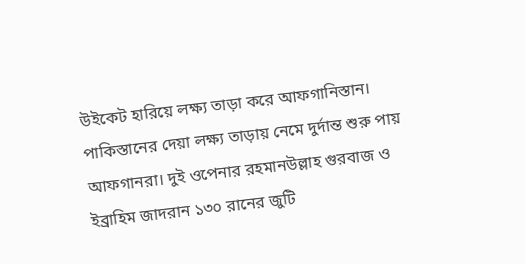উইকেট হারিয়ে লক্ষ্য তাড়া করে আফগানিস্তান।
পাকিস্তানের দেয়া লক্ষ্য তাড়ায় নেমে দুর্দান্ত শুরু পায় আফগানরা। দুই ওপেনার রহমানউল্লাহ গুরবাজ ও ইব্রাহিম জাদরান ১৩০ রানের জুটি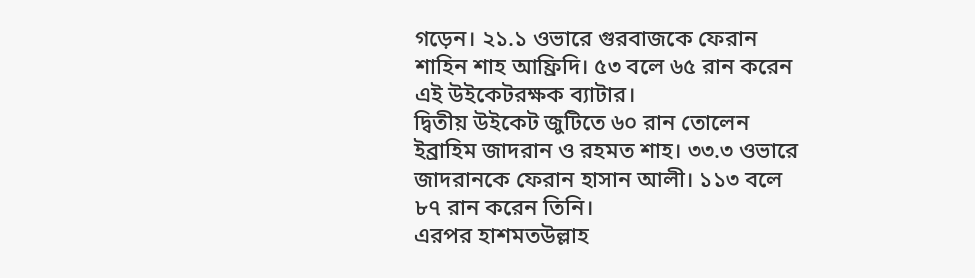গড়েন। ২১.১ ওভারে গুরবাজকে ফেরান শাহিন শাহ আফ্রিদি। ৫৩ বলে ৬৫ রান করেন এই উইকেটরক্ষক ব্যাটার।
দ্বিতীয় উইকেট জুটিতে ৬০ রান তোলেন ইব্রাহিম জাদরান ও রহমত শাহ। ৩৩.৩ ওভারে জাদরানকে ফেরান হাসান আলী। ১১৩ বলে ৮৭ রান করেন তিনি।
এরপর হাশমতউল্লাহ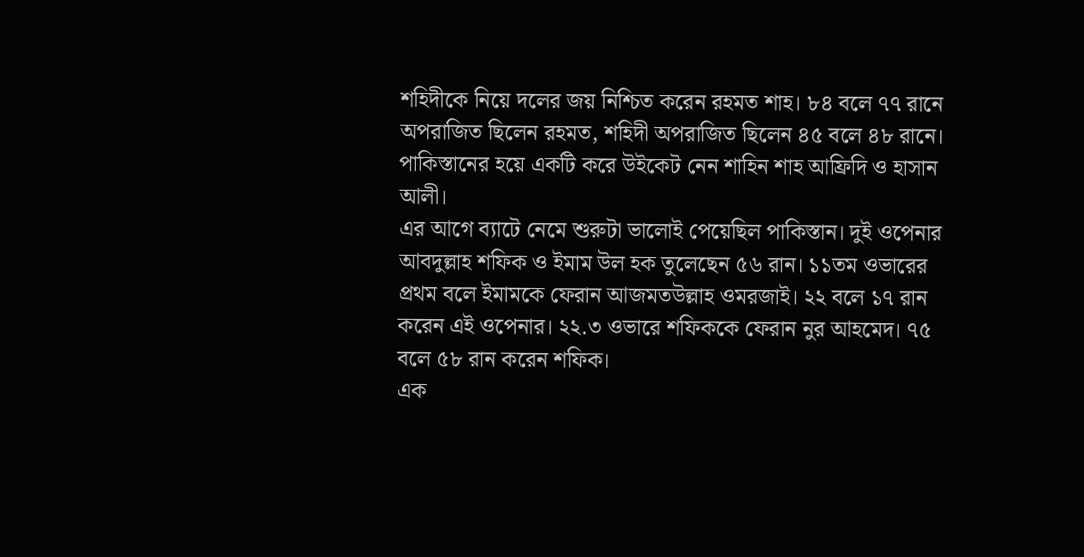শহিদীকে নিয়ে দলের জয় নিশ্চিত করেন রহমত শাহ। ৮৪ বলে ৭৭ রানে অপরাজিত ছিলেন রহমত, শহিদী অপরাজিত ছিলেন ৪৫ বলে ৪৮ রানে।
পাকিস্তানের হয়ে একটি করে উইকেট নেন শাহিন শাহ আফ্রিদি ও হাসান আলী।
এর আগে ব্যাটে নেমে শুরুটা ভালোই পেয়েছিল পাকিস্তান। দুই ওপেনার আবদুল্লাহ শফিক ও ইমাম উল হক তুলেছেন ৫৬ রান। ১১তম ওভারের প্রথম বলে ইমামকে ফেরান আজমতউল্লাহ ওমরজাই। ২২ বলে ১৭ রান করেন এই ওপেনার। ২২.৩ ওভারে শফিককে ফেরান নুর আহমেদ। ৭৫ বলে ৫৮ রান করেন শফিক।
এক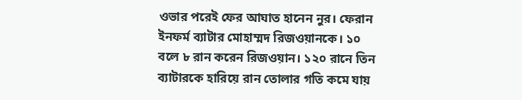ওভার পরেই ফের আঘাত হানেন নুর। ফেরান ইনফর্ম ব্যাটার মোহাম্মদ রিজওয়ানকে। ১০ বলে ৮ রান করেন রিজওয়ান। ১২০ রানে তিন ব্যাটারকে হারিয়ে রান তোলার গতি কমে যায়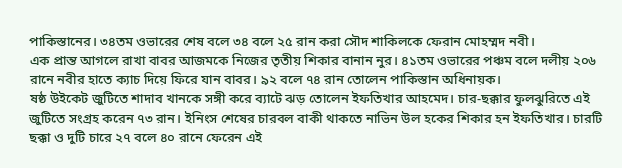পাকিস্তানের। ৩৪তম ওভারের শেষ বলে ৩৪ বলে ২৫ রান করা সৌদ শাকিলকে ফেরান মোহম্মদ নবী।
এক প্রান্ত আগলে রাখা বাবর আজমকে নিজের তৃতীয় শিকার বানান নুর। ৪১তম ওভারের পঞ্চম বলে দলীয় ২০৬ রানে নবীর হাতে ক্যাচ দিয়ে ফিরে যান বাবর। ৯২ বলে ৭৪ রান তোলেন পাকিস্তান অধিনায়ক।
ষষ্ঠ উইকেট জুটিতে শাদাব খানকে সঙ্গী করে ব্যাটে ঝড় তোলেন ইফতিখার আহমেদ। চার-ছক্কার ফুলঝুরিতে এই জুটিতে সংগ্রহ করেন ৭৩ রান। ইনিংস শেষের চারবল বাকী থাকতে নাভিন উল হকের শিকার হন ইফতিখার। চারটি ছক্কা ও দুটি চারে ২৭ বলে ৪০ রানে ফেরেন এই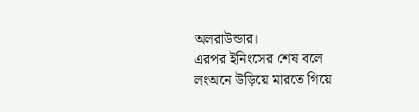অলরাউন্ডার।
এরপর ইনিংসের শেষ বলে লংঅনে উড়িয়ে মারতে গিয়ে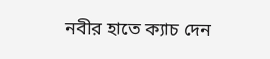নবীর হাতে ক্যাচ দেন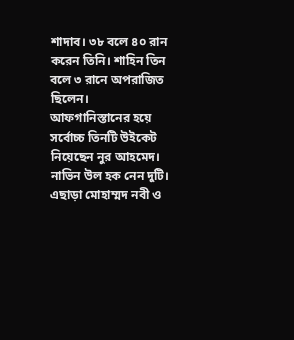শাদাব। ৩৮ বলে ৪০ রান করেন তিনি। শাহিন তিন বলে ৩ রানে অপরাজিত ছিলেন।
আফগানিস্তানের হয়ে সর্বোচ্চ তিনটি উইকেট নিয়েছেন নুর আহমেদ। নাভিন উল হক নেন দুটি। এছাড়া মোহাম্মদ নবী ও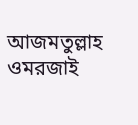আজমতুল্লাহ ওমরজাই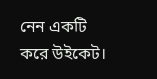নেন একটি করে উইকেট।